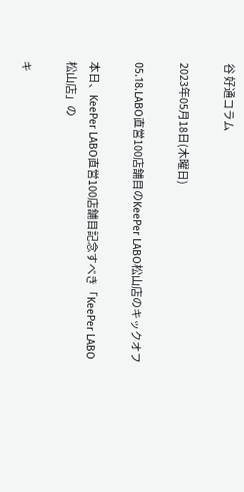谷 好通コラム

2023年05月18日(木曜日)

05.18.LABO直営100店舗目のKeePer LABO松山店のキックオフ

本日、KeePer LABO直営100店舗目記念すべき「KeePer LABO松山店」の

キ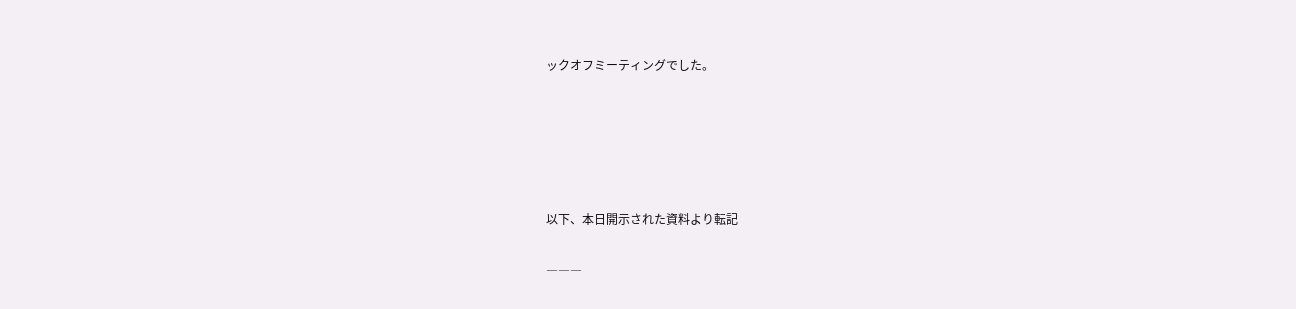ックオフミーティングでした。





以下、本日開示された資料より転記

―――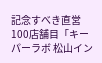記念すべき直営100店舗目「キーパーラボ 松山イン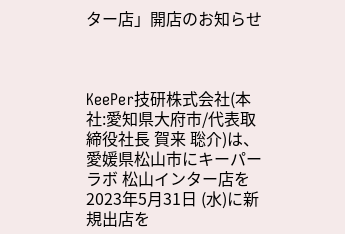ター店」開店のお知らせ



KeePer技研株式会社(本社:愛知県大府市/代表取締役社長 賀来 聡介)は、愛媛県松山市にキーパーラボ 松山インター店を2023年5月31日 (水)に新規出店を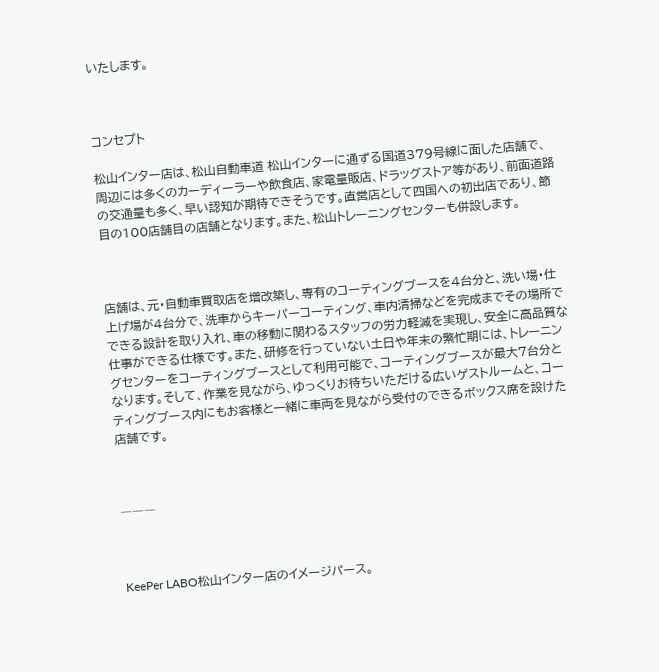いたします。



コンセプト

松山インター店は、松山自動車道 松山インターに通ずる国道379号線に面した店舗で、周辺には多くのカーディーラーや飲食店、家電量販店、ドラッグストア等があり、前面道路の交通量も多く、早い認知が期待できそうです。直営店として四国への初出店であり、節目の100店舗目の店舗となります。また、松山トレーニングセンターも併設します。



店舗は、元・自動車買取店を増改築し、専有のコーティングブースを4台分と、洗い場・仕上げ場が4台分で、洗車からキーパーコーティング、車内清掃などを完成までその場所でできる設計を取り入れ、車の移動に関わるスタッフの労力軽減を実現し、安全に高品質な仕事ができる仕様です。また、研修を行っていない土日や年末の繁忙期には、トレーニングセンターをコーティングブースとして利用可能で、コーティングブースが最大7台分となります。そして、作業を見ながら、ゆっくりお待ちいただける広いゲストルームと、コーティングブース内にもお客様と一緒に車両を見ながら受付のできるボックス席を設けた店舗です。



―――



KeePer LABO松山インター店のイメージパース。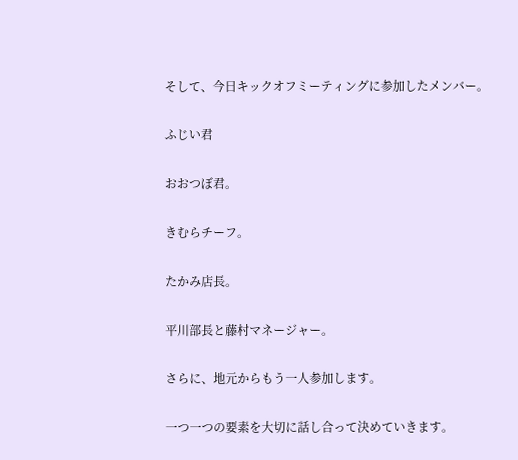そして、今日キックオフミーティングに参加したメンバー。

ふじい君

おおつぼ君。

きむらチーフ。

たかみ店長。

平川部長と藤村マネージャー。

さらに、地元からもう一人参加します。

一つ一つの要素を大切に話し合って決めていきます。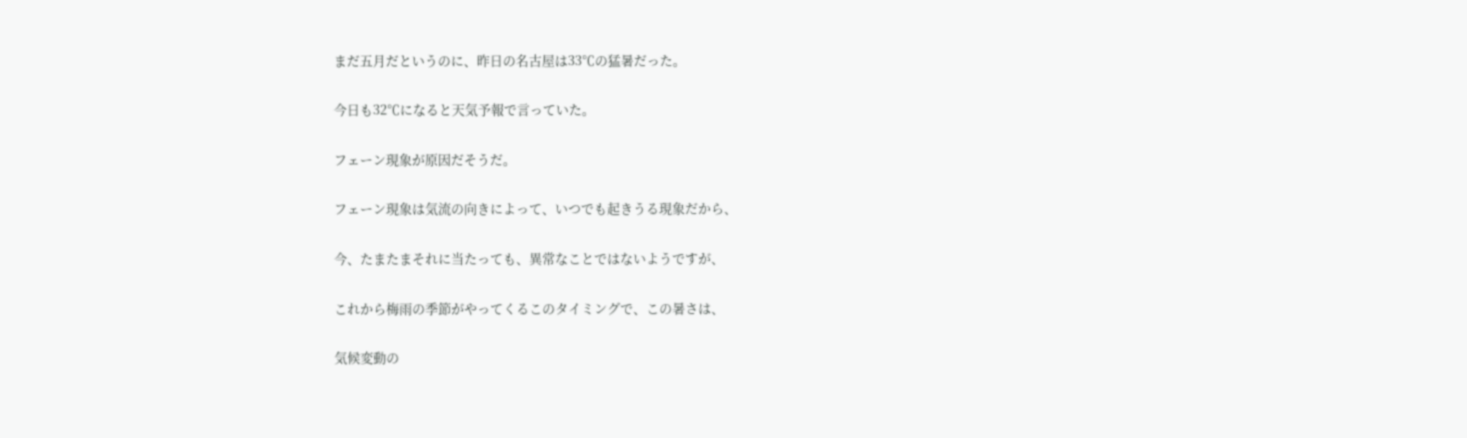まだ五月だというのに、昨日の名古屋は33℃の猛暑だった。

今日も32℃になると天気予報で言っていた。

フェーン現象が原因だそうだ。

フェーン現象は気流の向きによって、いつでも起きうる現象だから、

今、たまたまそれに当たっても、異常なことではないようですが、

これから梅雨の季節がやってくるこのタイミングで、この暑さは、

気候変動の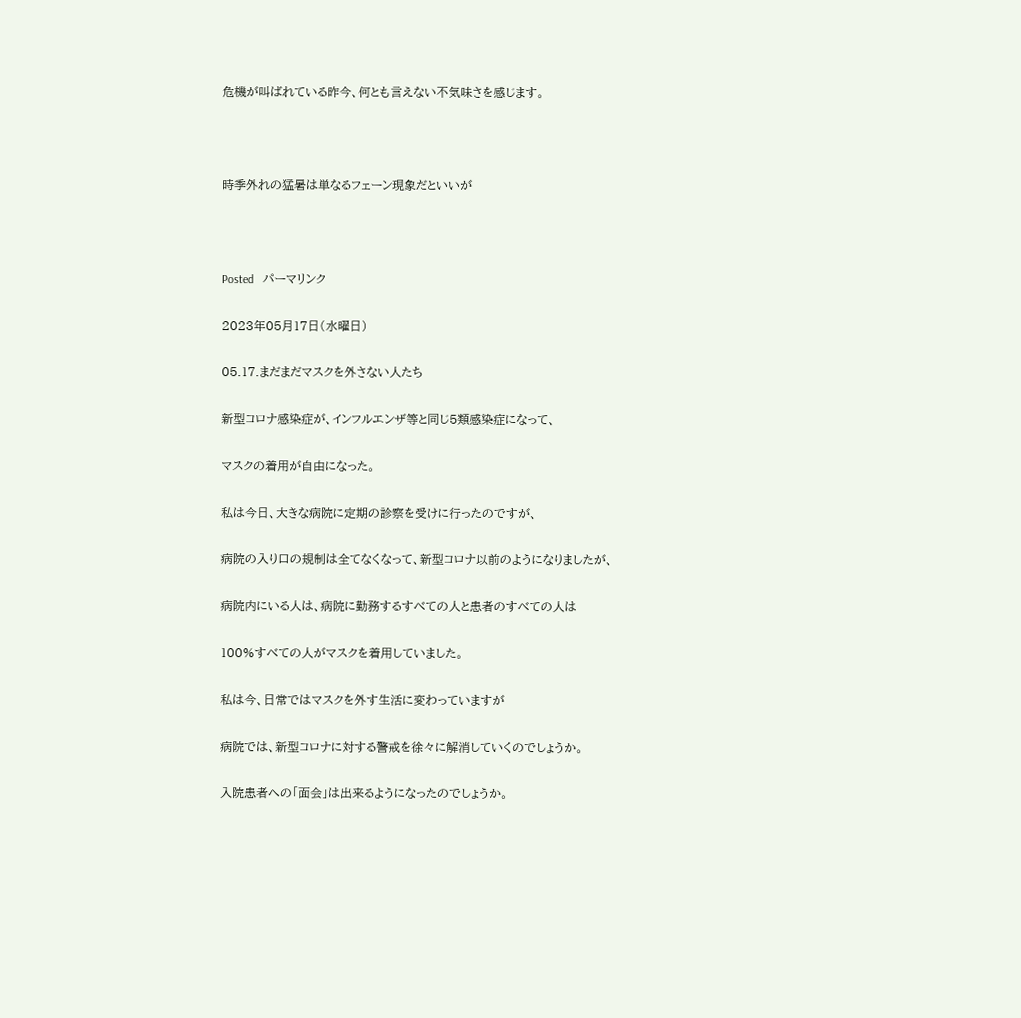危機が叫ばれている昨今、何とも言えない不気味さを感じます。



時季外れの猛暑は単なるフェーン現象だといいが



Posted   パーマリンク

2023年05月17日(水曜日)

05.17.まだまだマスクを外さない人たち

新型コロナ感染症が、インフルエンザ等と同じ5類感染症になって、

マスクの着用が自由になった。

私は今日、大きな病院に定期の診察を受けに行ったのですが、

病院の入り口の規制は全てなくなって、新型コロナ以前のようになりましたが、

病院内にいる人は、病院に勤務するすべての人と患者のすべての人は

100%すべての人がマスクを着用していました。

私は今、日常ではマスクを外す生活に変わっていますが

病院では、新型コロナに対する警戒を徐々に解消していくのでしょうか。

入院患者への「面会」は出来るようになったのでしょうか。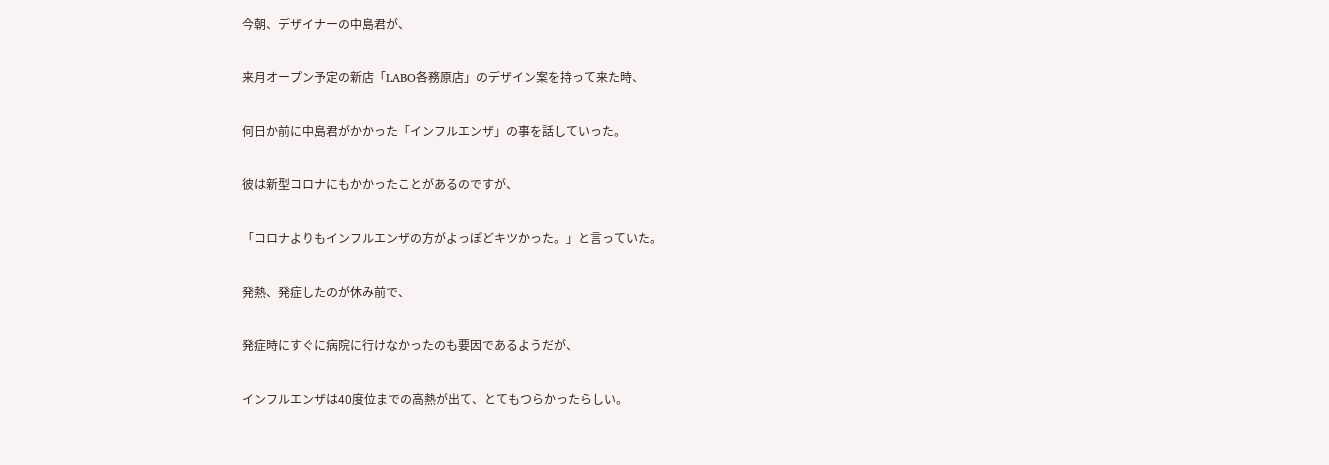今朝、デザイナーの中島君が、

来月オープン予定の新店「LABO各務原店」のデザイン案を持って来た時、

何日か前に中島君がかかった「インフルエンザ」の事を話していった。

彼は新型コロナにもかかったことがあるのですが、

「コロナよりもインフルエンザの方がよっぽどキツかった。」と言っていた。

発熱、発症したのが休み前で、

発症時にすぐに病院に行けなかったのも要因であるようだが、

インフルエンザは40度位までの高熱が出て、とてもつらかったらしい。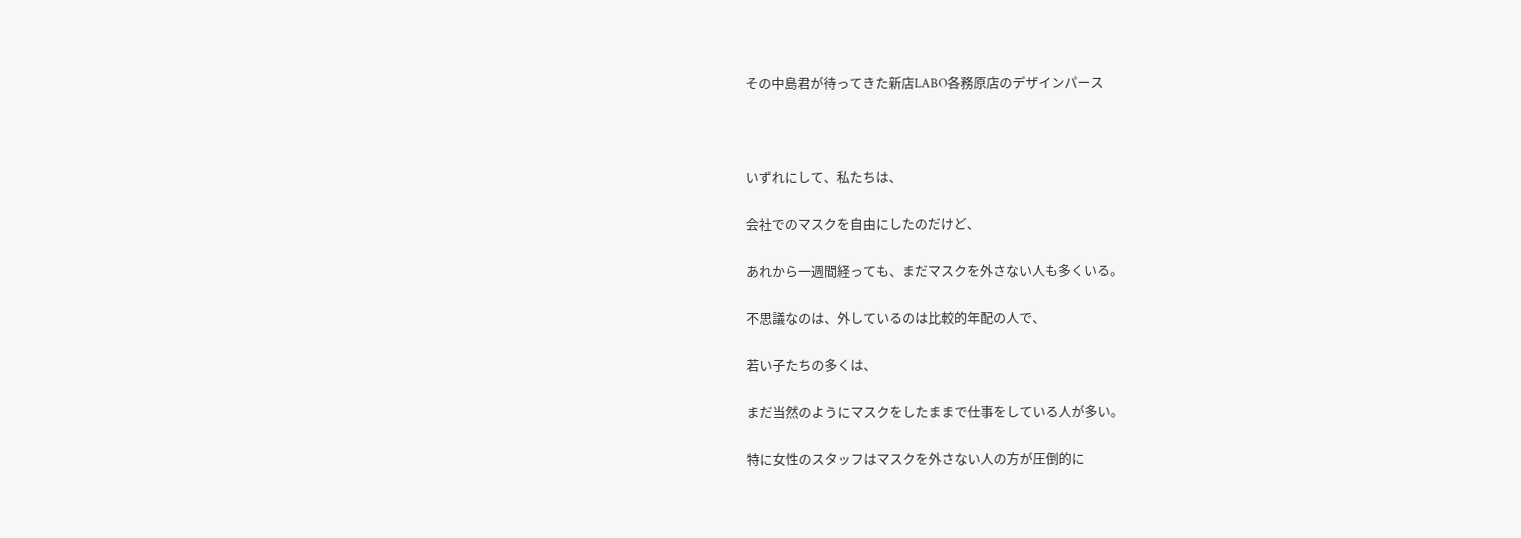その中島君が待ってきた新店LABO各務原店のデザインパース



いずれにして、私たちは、

会社でのマスクを自由にしたのだけど、

あれから一週間経っても、まだマスクを外さない人も多くいる。

不思議なのは、外しているのは比較的年配の人で、

若い子たちの多くは、

まだ当然のようにマスクをしたままで仕事をしている人が多い。

特に女性のスタッフはマスクを外さない人の方が圧倒的に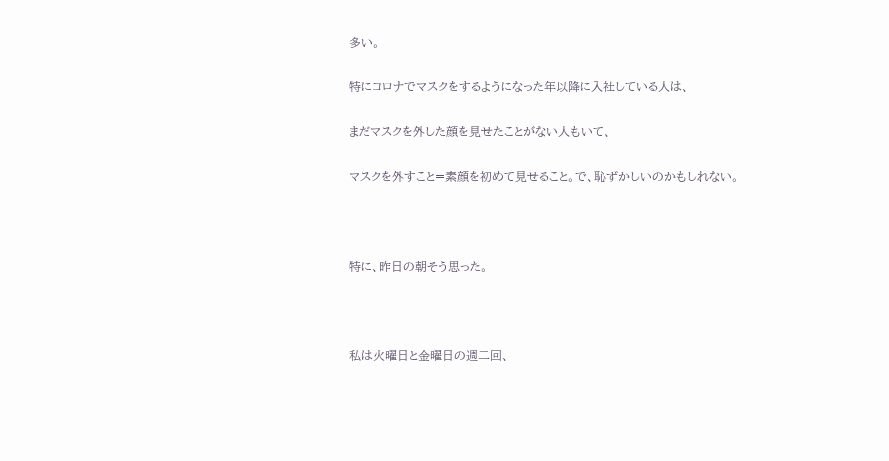多い。

特にコロナでマスクをするようになった年以降に入社している人は、

まだマスクを外した顔を見せたことがない人もいて、

マスクを外すこと=素顔を初めて見せること。で、恥ずかしいのかもしれない。



特に、昨日の朝そう思った。



私は火曜日と金曜日の週二回、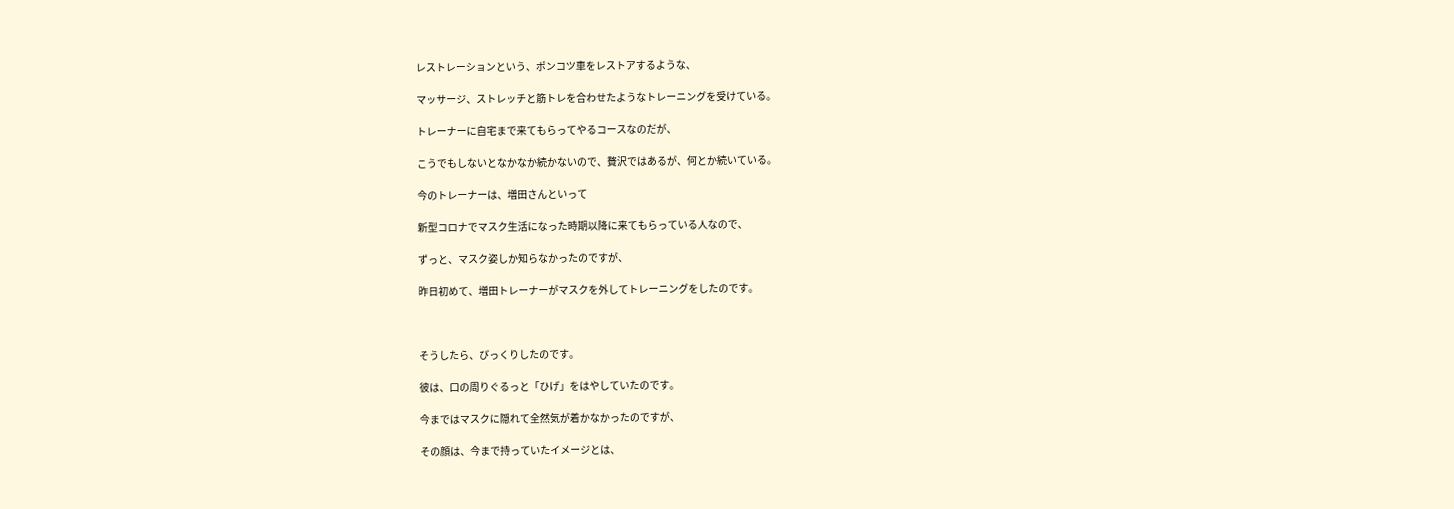レストレーションという、ポンコツ車をレストアするような、

マッサージ、ストレッチと筋トレを合わせたようなトレーニングを受けている。

トレーナーに自宅まで来てもらってやるコースなのだが、

こうでもしないとなかなか続かないので、贅沢ではあるが、何とか続いている。

今のトレーナーは、増田さんといって

新型コロナでマスク生活になった時期以降に来てもらっている人なので、

ずっと、マスク姿しか知らなかったのですが、

昨日初めて、増田トレーナーがマスクを外してトレーニングをしたのです。



そうしたら、びっくりしたのです。

彼は、口の周りぐるっと「ひげ」をはやしていたのです。

今まではマスクに隠れて全然気が着かなかったのですが、

その顔は、今まで持っていたイメージとは、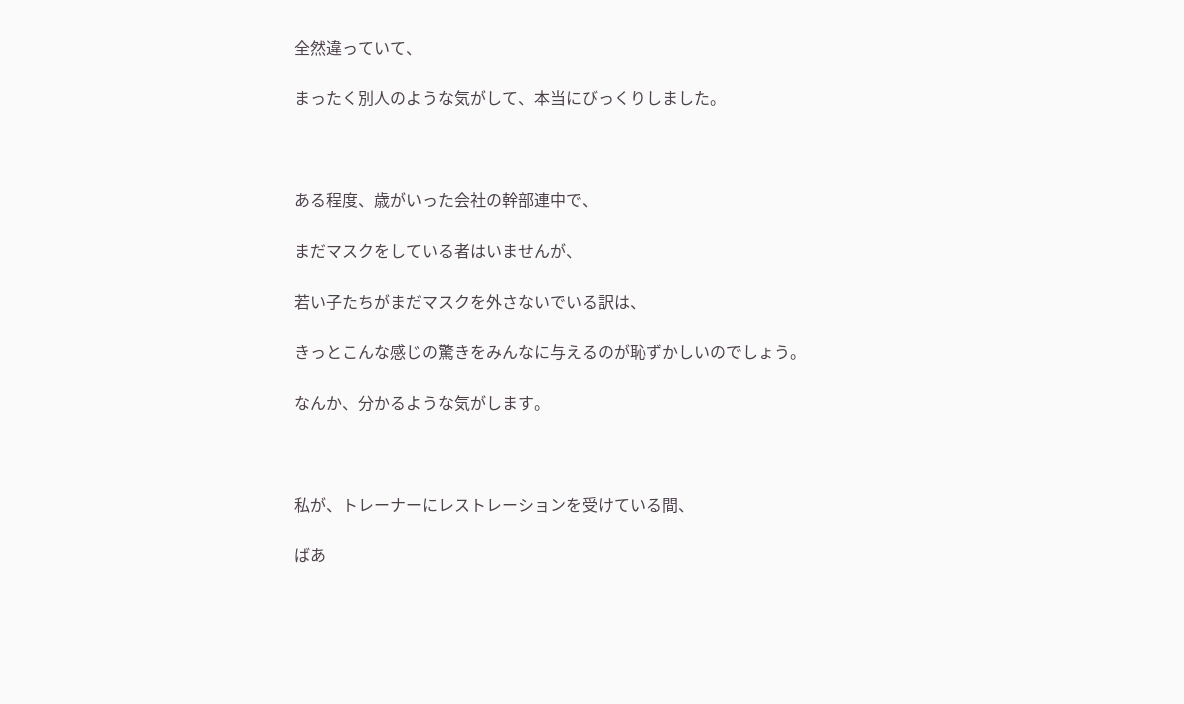全然違っていて、

まったく別人のような気がして、本当にびっくりしました。



ある程度、歳がいった会社の幹部連中で、

まだマスクをしている者はいませんが、

若い子たちがまだマスクを外さないでいる訳は、

きっとこんな感じの驚きをみんなに与えるのが恥ずかしいのでしょう。

なんか、分かるような気がします。



私が、トレーナーにレストレーションを受けている間、

ばあ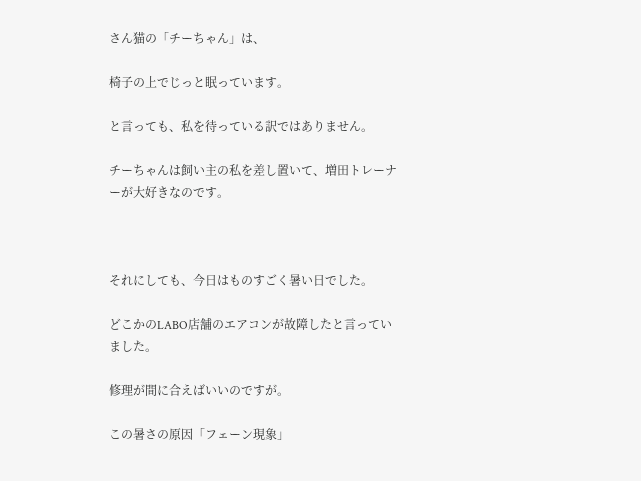さん猫の「チーちゃん」は、

椅子の上でじっと眠っています。

と言っても、私を待っている訳ではありません。

チーちゃんは飼い主の私を差し置いて、増田トレーナーが大好きなのです。



それにしても、今日はものすごく暑い日でした。

どこかのLABO店舗のエアコンが故障したと言っていました。

修理が間に合えばいいのですが。

この暑さの原因「フェーン現象」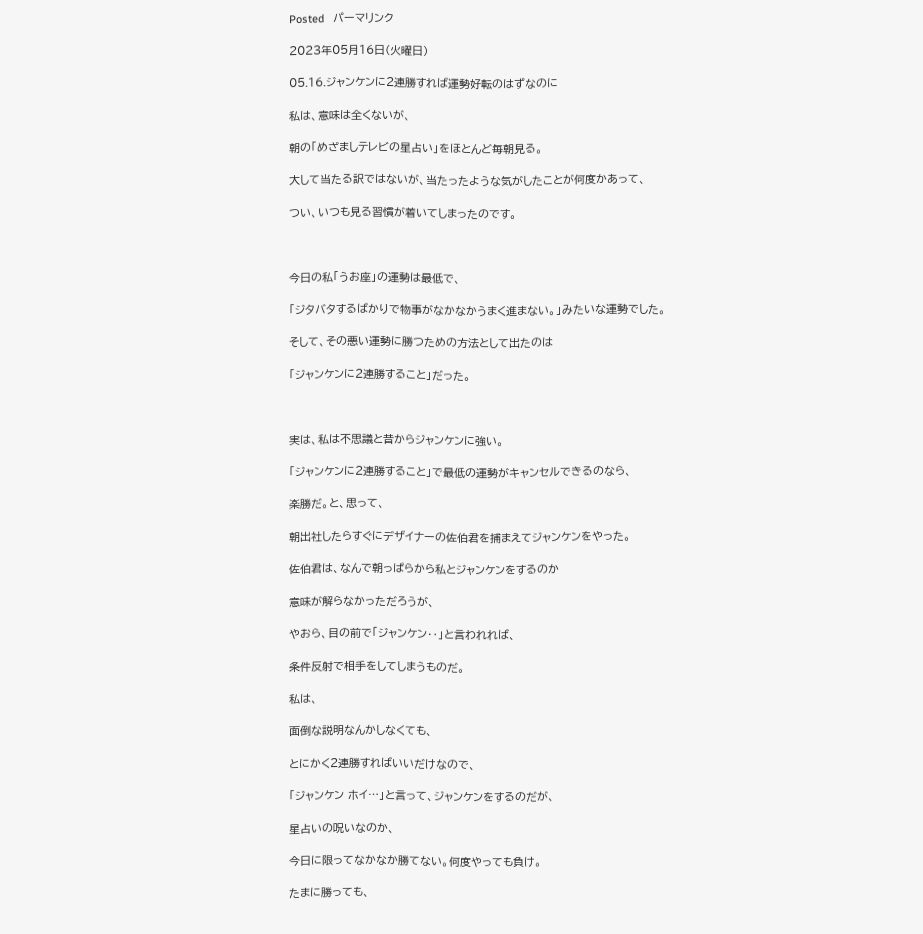Posted   パーマリンク

2023年05月16日(火曜日)

05.16.ジャンケンに2連勝すれば運勢好転のはずなのに

私は、意味は全くないが、

朝の「めざましテレビの星占い」をほとんど毎朝見る。

大して当たる訳ではないが、当たったような気がしたことが何度かあって、

つい、いつも見る習慣が着いてしまったのです。



今日の私「うお座」の運勢は最低で、

「ジタバタするばかりで物事がなかなかうまく進まない。」みたいな運勢でした。

そして、その悪い運勢に勝つための方法として出たのは

「ジャンケンに2連勝すること」だった。



実は、私は不思議と昔からジャンケンに強い。

「ジャンケンに2連勝すること」で最低の運勢がキャンセルできるのなら、

楽勝だ。と、思って、

朝出社したらすぐにデザイナーの佐伯君を捕まえてジャンケンをやった。

佐伯君は、なんで朝っぱらから私とジャンケンをするのか

意味が解らなかっただろうが、

やおら、目の前で「ジャンケン‥」と言われれば、

条件反射で相手をしてしまうものだ。

私は、

面倒な説明なんかしなくても、

とにかく2連勝すればいいだけなので、

「ジャンケン ホイ…」と言って、ジャンケンをするのだが、

星占いの呪いなのか、

今日に限ってなかなか勝てない。何度やっても負け。

たまに勝っても、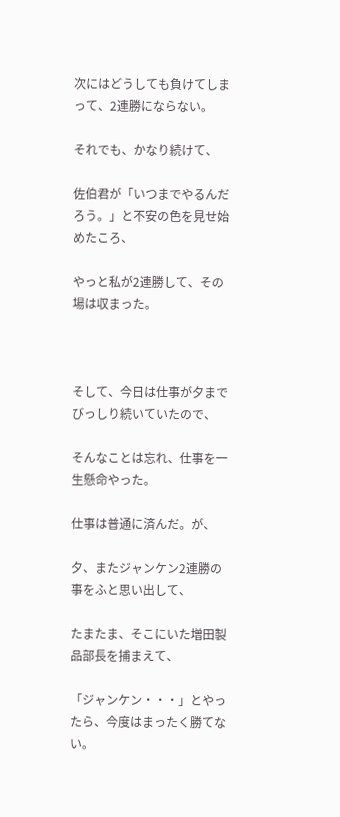次にはどうしても負けてしまって、2連勝にならない。

それでも、かなり続けて、

佐伯君が「いつまでやるんだろう。」と不安の色を見せ始めたころ、

やっと私が2連勝して、その場は収まった。



そして、今日は仕事が夕までびっしり続いていたので、

そんなことは忘れ、仕事を一生懸命やった。

仕事は普通に済んだ。が、

夕、またジャンケン2連勝の事をふと思い出して、

たまたま、そこにいた増田製品部長を捕まえて、

「ジャンケン・・・」とやったら、今度はまったく勝てない。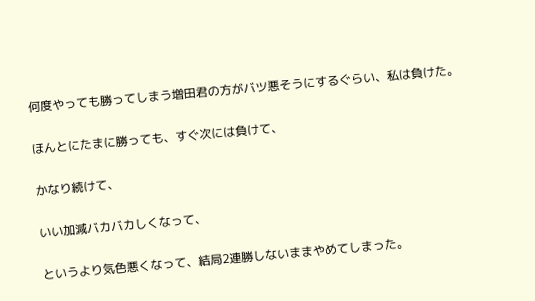何度やっても勝ってしまう増田君の方がバツ悪そうにするぐらい、私は負けた。

ほんとにたまに勝っても、すぐ次には負けて、

かなり続けて、

いい加減バカバカしくなって、

というより気色悪くなって、結局2連勝しないままやめてしまった。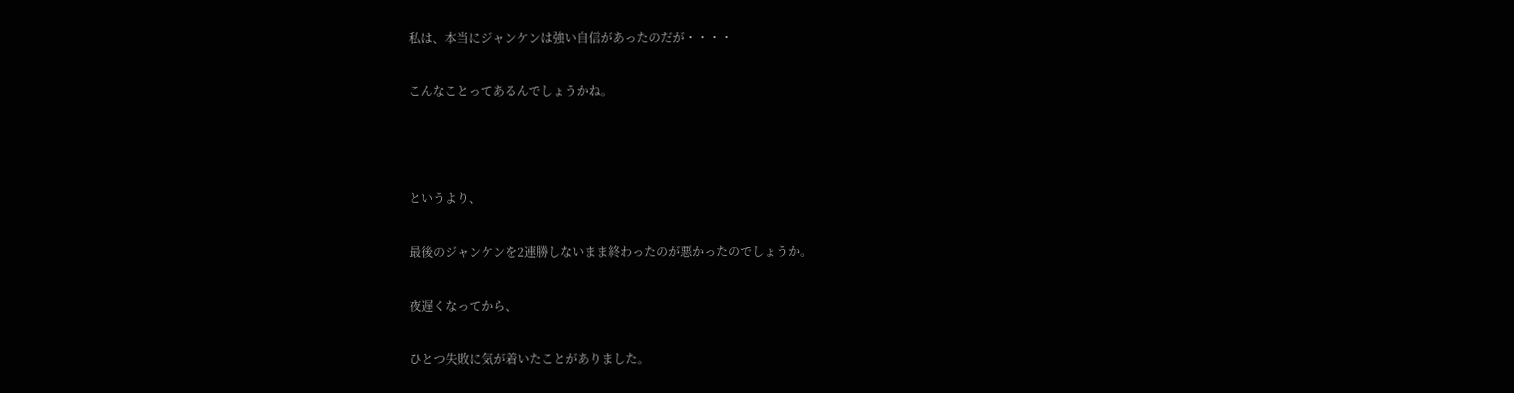私は、本当にジャンケンは強い自信があったのだが・・・・

こんなことってあるんでしょうかね。



というより、

最後のジャンケンを2連勝しないまま終わったのが悪かったのでしょうか。

夜遅くなってから、

ひとつ失敗に気が着いたことがありました。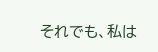それでも、私は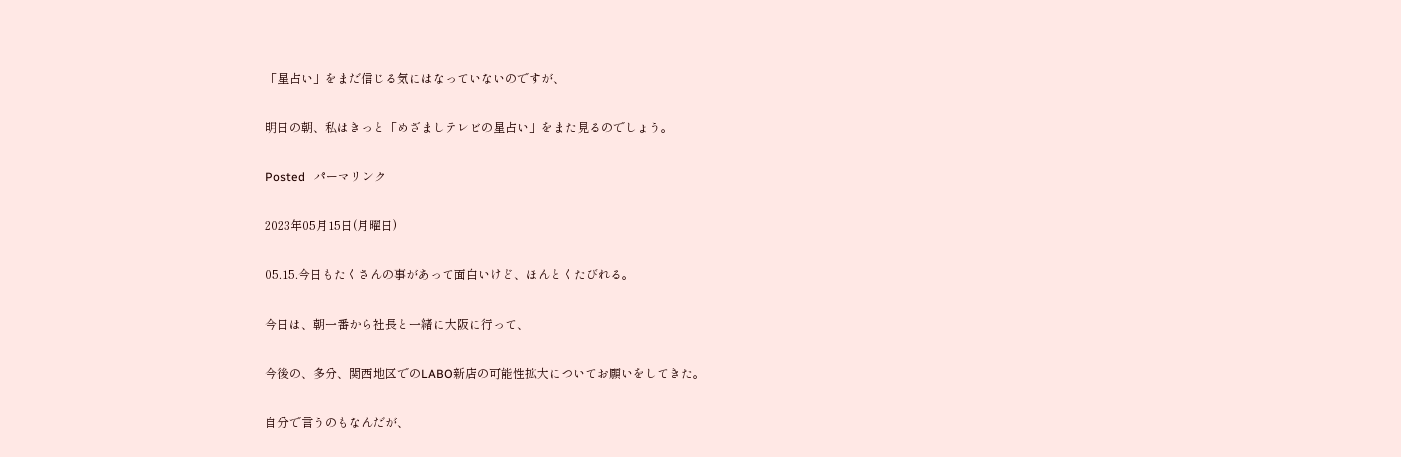「星占い」をまだ信じる気にはなっていないのですが、

明日の朝、私はきっと「めざましテレビの星占い」をまた見るのでしょう。

Posted   パーマリンク

2023年05月15日(月曜日)

05.15.今日もたくさんの事があって面白いけど、ほんとくたびれる。

今日は、朝一番から社長と一緒に大阪に行って、

今後の、多分、関西地区でのLABO新店の可能性拡大についてお願いをしてきた。

自分で言うのもなんだが、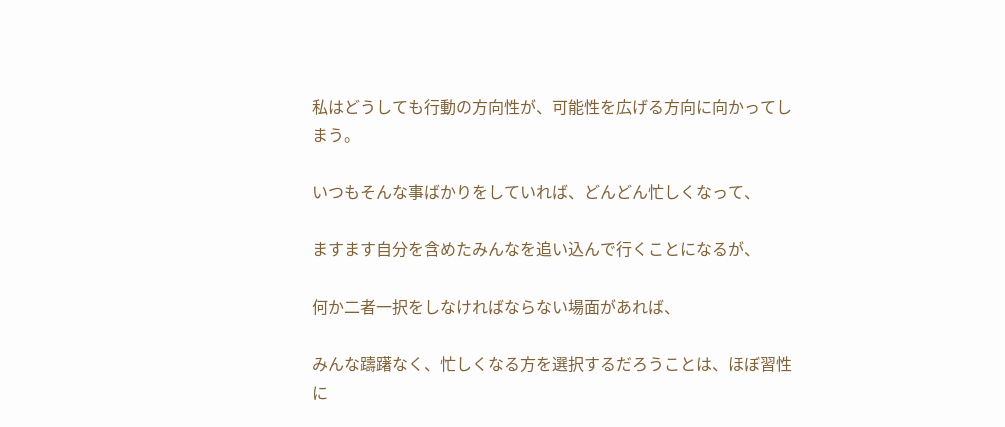私はどうしても行動の方向性が、可能性を広げる方向に向かってしまう。

いつもそんな事ばかりをしていれば、どんどん忙しくなって、

ますます自分を含めたみんなを追い込んで行くことになるが、

何か二者一択をしなければならない場面があれば、

みんな躊躇なく、忙しくなる方を選択するだろうことは、ほぼ習性に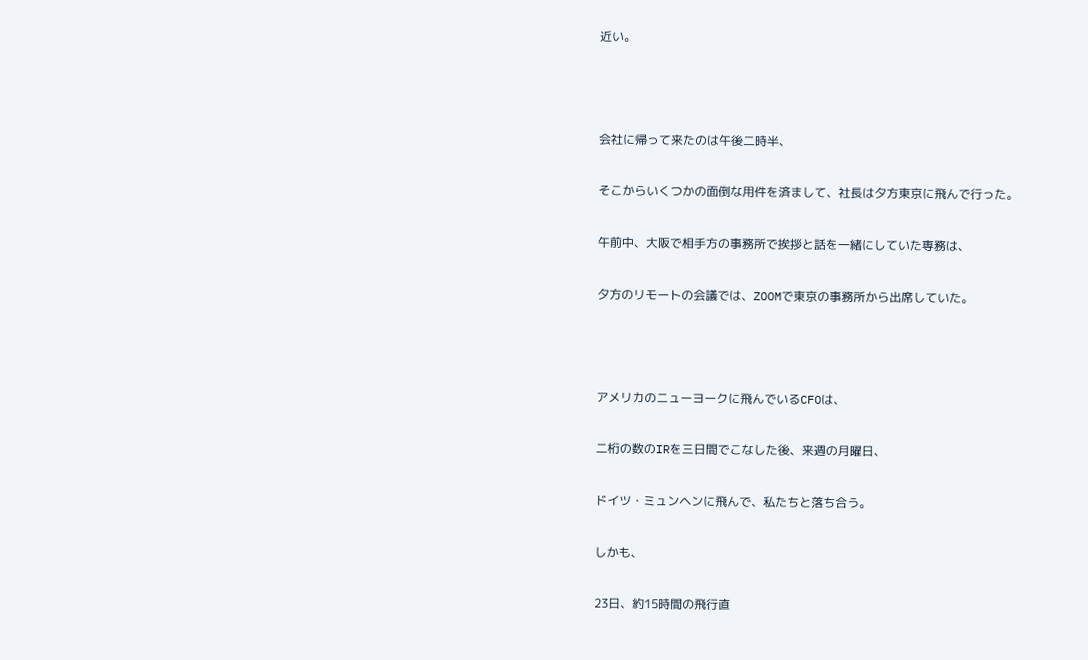近い。



会社に帰って来たのは午後二時半、

そこからいくつかの面倒な用件を済まして、社長は夕方東京に飛んで行った。

午前中、大阪で相手方の事務所で挨拶と話を一緒にしていた専務は、

夕方のリモートの会議では、ZOOMで東京の事務所から出席していた。



アメリカのニューヨークに飛んでいるCFOは、

二桁の数のIRを三日間でこなした後、来週の月曜日、

ドイツ・ミュンヘンに飛んで、私たちと落ち合う。

しかも、

23日、約15時間の飛行直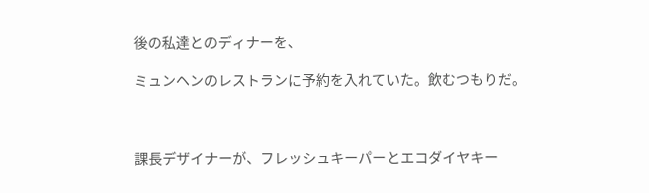後の私達とのディナーを、

ミュンヘンのレストランに予約を入れていた。飲むつもりだ。



課長デザイナーが、フレッシュキーパーとエコダイヤキー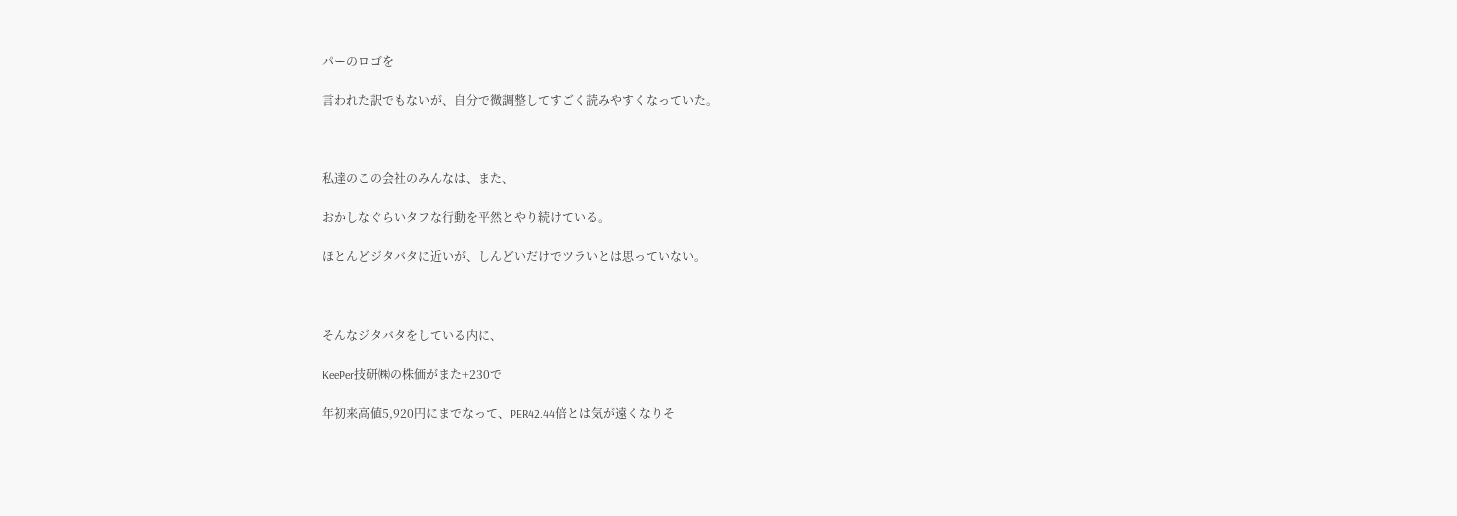パーのロゴを

言われた訳でもないが、自分で微調整してすごく読みやすくなっていた。



私達のこの会社のみんなは、また、

おかしなぐらいタフな行動を平然とやり続けている。

ほとんどジタバタに近いが、しんどいだけでツラいとは思っていない。



そんなジタバタをしている内に、

KeePer技研㈱の株価がまた+230で

年初来高値5,920円にまでなって、PER42.44倍とは気が遠くなりそ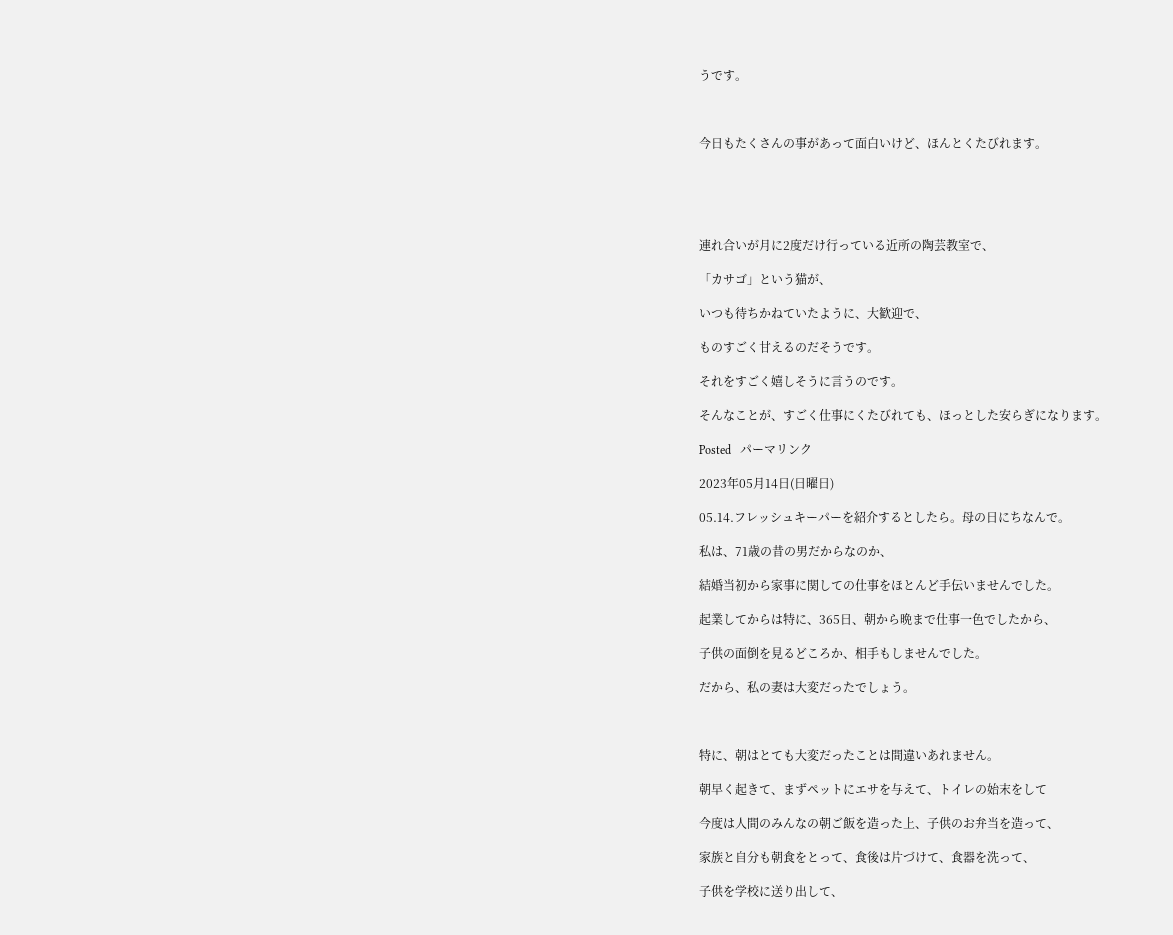うです。



今日もたくさんの事があって面白いけど、ほんとくたびれます。





連れ合いが月に2度だけ行っている近所の陶芸教室で、

「カサゴ」という猫が、

いつも待ちかねていたように、大歓迎で、

ものすごく甘えるのだそうです。

それをすごく嬉しそうに言うのです。

そんなことが、すごく仕事にくたびれても、ほっとした安らぎになります。

Posted   パーマリンク

2023年05月14日(日曜日)

05.14.フレッシュキーパーを紹介するとしたら。母の日にちなんで。

私は、71歳の昔の男だからなのか、

結婚当初から家事に関しての仕事をほとんど手伝いませんでした。

起業してからは特に、365日、朝から晩まで仕事一色でしたから、

子供の面倒を見るどころか、相手もしませんでした。

だから、私の妻は大変だったでしょう。



特に、朝はとても大変だったことは間違いあれません。

朝早く起きて、まずペットにエサを与えて、トイレの始末をして

今度は人間のみんなの朝ご飯を造った上、子供のお弁当を造って、

家族と自分も朝食をとって、食後は片づけて、食器を洗って、

子供を学校に送り出して、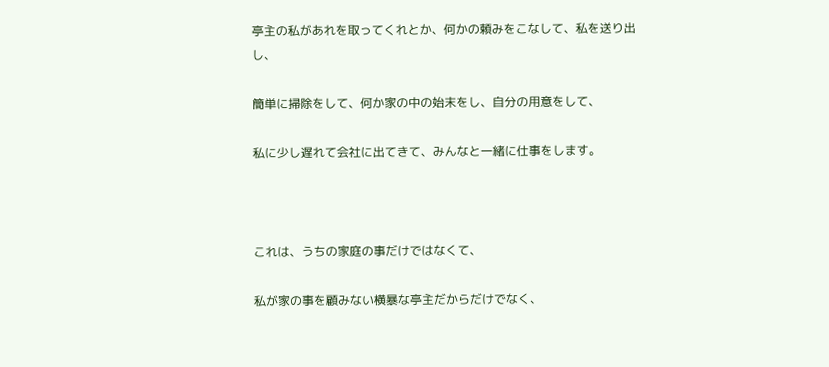亭主の私があれを取ってくれとか、何かの頼みをこなして、私を送り出し、

簡単に掃除をして、何か家の中の始末をし、自分の用意をして、

私に少し遅れて会社に出てきて、みんなと一緒に仕事をします。



これは、うちの家庭の事だけではなくて、

私が家の事を顧みない横暴な亭主だからだけでなく、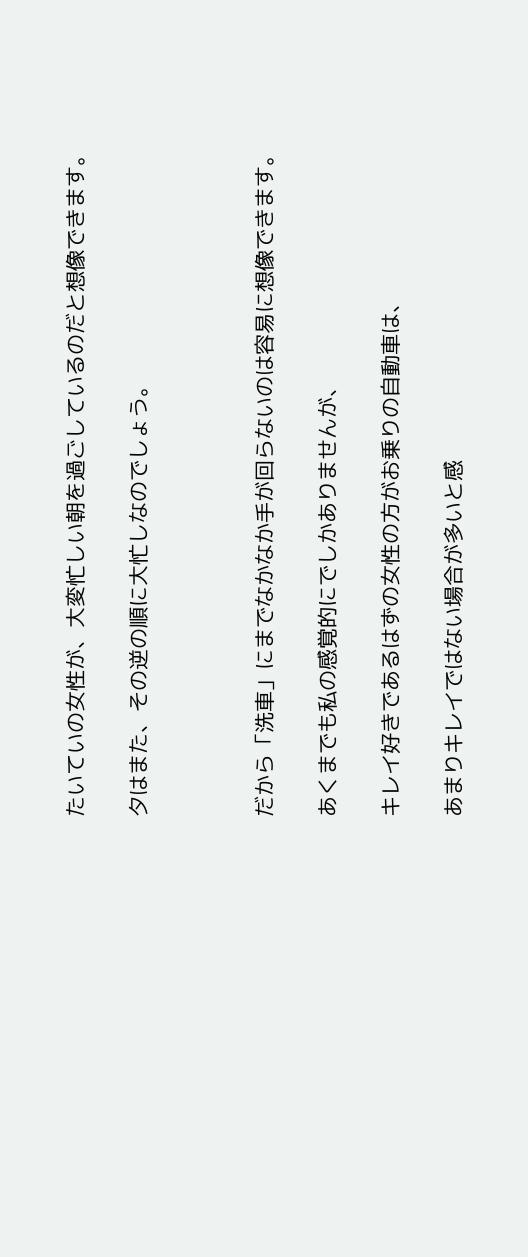たいていの女性が、大変忙しい朝を過ごしているのだと想像できます。

夕はまた、その逆の順に大忙しなのでしょう。



だから「洗車」にまでなかなか手が回らないのは容易に想像できます。

あくまでも私の感覚的にでしかありませんが、

キレイ好きであるはずの女性の方がお乗りの自動車は、

あまりキレイではない場合が多いと感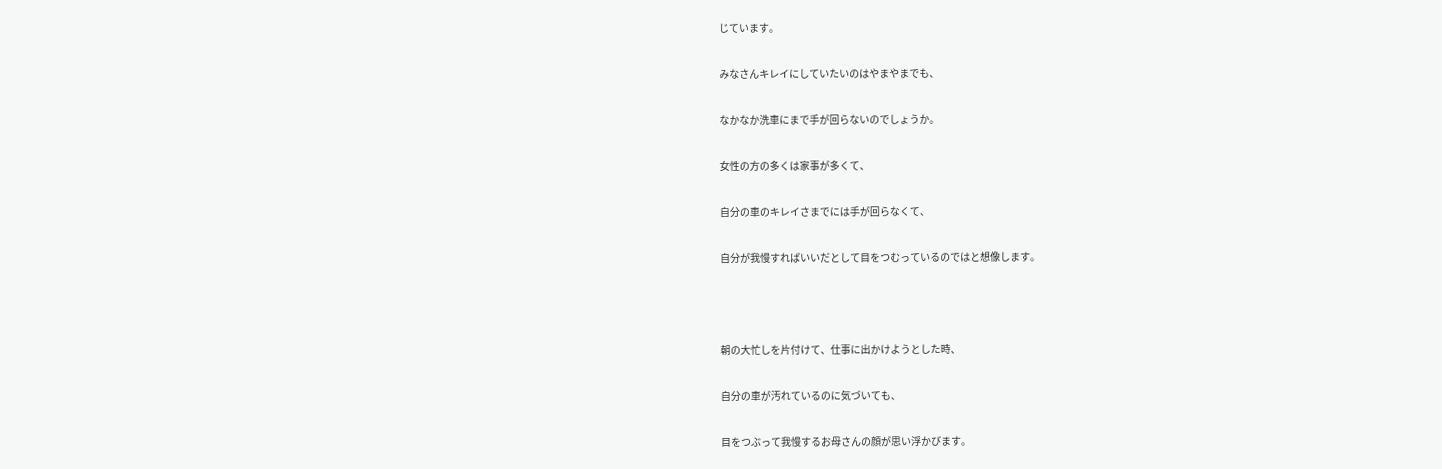じています。

みなさんキレイにしていたいのはやまやまでも、

なかなか洗車にまで手が回らないのでしょうか。

女性の方の多くは家事が多くて、

自分の車のキレイさまでには手が回らなくて、

自分が我慢すればいいだとして目をつむっているのではと想像します。



朝の大忙しを片付けて、仕事に出かけようとした時、

自分の車が汚れているのに気づいても、

目をつぶって我慢するお母さんの顔が思い浮かびます。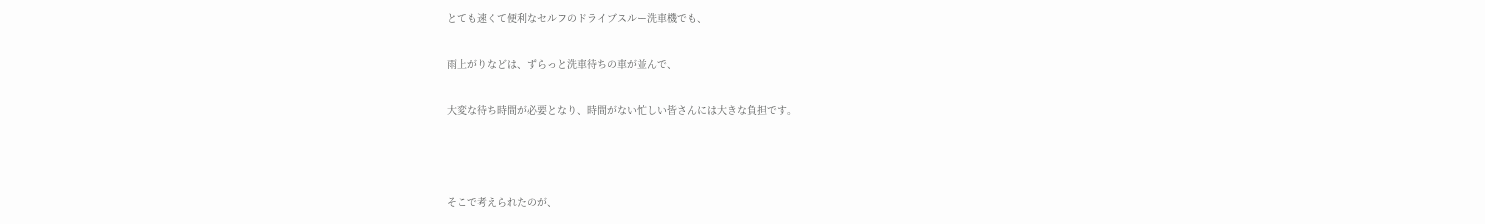とても速くて便利なセルフのドライブスルー洗車機でも、

雨上がりなどは、ずらっと洗車待ちの車が並んで、

大変な待ち時間が必要となり、時間がない忙しい皆さんには大きな負担です。



そこで考えられたのが、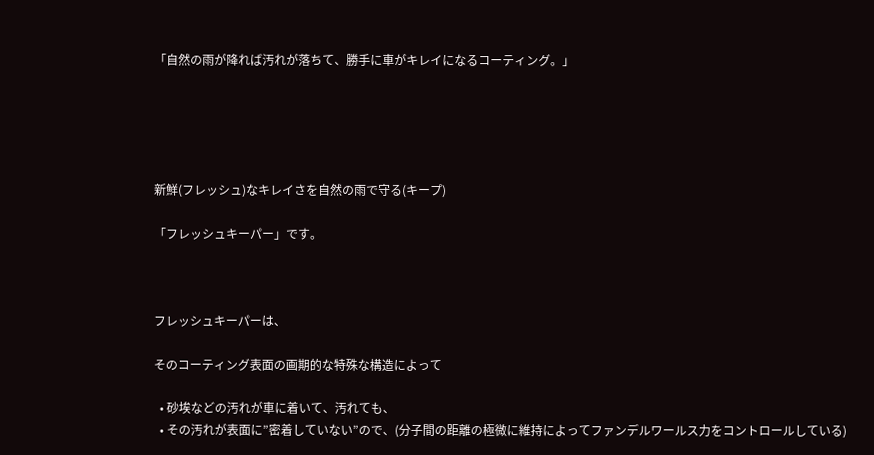「自然の雨が降れば汚れが落ちて、勝手に車がキレイになるコーティング。」





新鮮(フレッシュ)なキレイさを自然の雨で守る(キープ)

「フレッシュキーパー」です。



フレッシュキーパーは、

そのコーティング表面の画期的な特殊な構造によって

  • 砂埃などの汚れが車に着いて、汚れても、
  • その汚れが表面に”密着していない”ので、(分子間の距離の極微に維持によってファンデルワールス力をコントロールしている)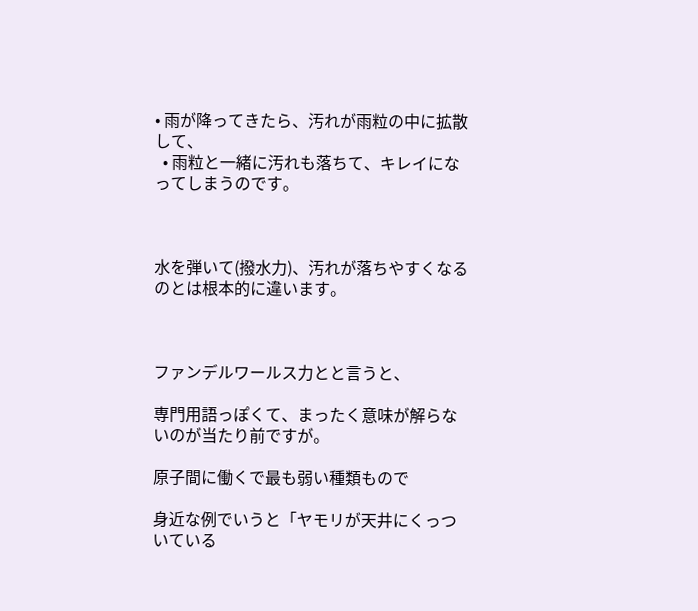• 雨が降ってきたら、汚れが雨粒の中に拡散して、
  • 雨粒と一緒に汚れも落ちて、キレイになってしまうのです。



水を弾いて(撥水力)、汚れが落ちやすくなるのとは根本的に違います。



ファンデルワールス力とと言うと、

専門用語っぽくて、まったく意味が解らないのが当たり前ですが。

原子間に働くで最も弱い種類もので

身近な例でいうと「ヤモリが天井にくっついている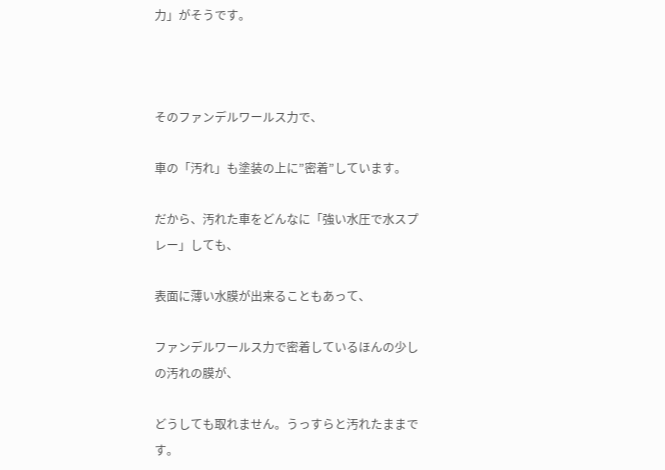力」がそうです。



そのファンデルワールス力で、

車の「汚れ」も塗装の上に”密着”しています。

だから、汚れた車をどんなに「強い水圧で水スプレー」しても、

表面に薄い水膜が出来ることもあって、

ファンデルワールス力で密着しているほんの少しの汚れの膜が、

どうしても取れません。うっすらと汚れたままです。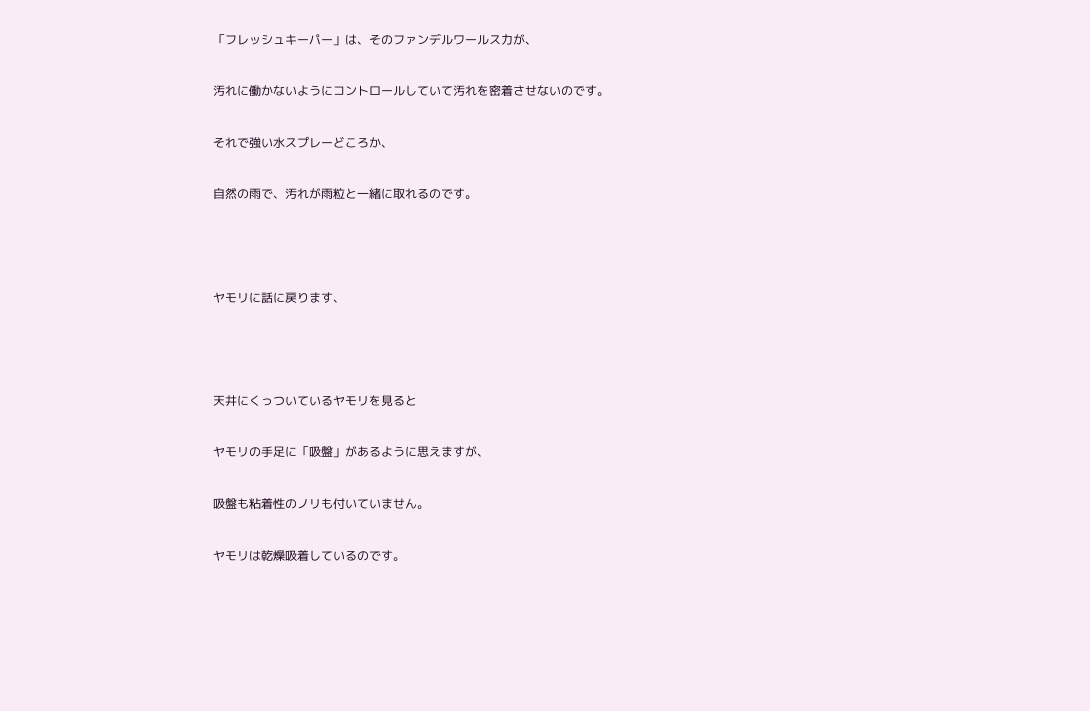「フレッシュキーパー」は、そのファンデルワールス力が、

汚れに働かないようにコントロールしていて汚れを密着させないのです。

それで強い水スプレーどころか、

自然の雨で、汚れが雨粒と一緒に取れるのです。



ヤモリに話に戻ります、



天井にくっついているヤモリを見ると

ヤモリの手足に「吸盤」があるように思えますが、

吸盤も粘着性のノリも付いていません。

ヤモリは乾燥吸着しているのです。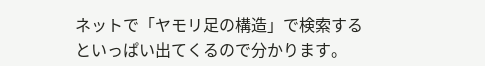ネットで「ヤモリ足の構造」で検索するといっぱい出てくるので分かります。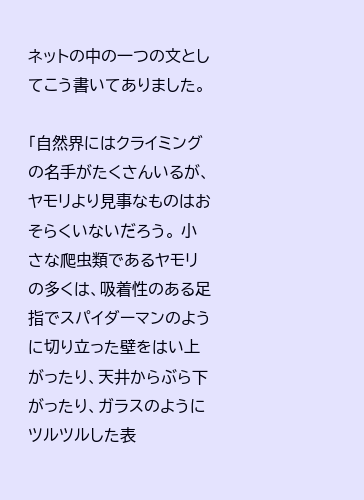ネットの中の一つの文としてこう書いてありました。

「自然界にはクライミングの名手がたくさんいるが、ヤモリより見事なものはおそらくいないだろう。 小さな爬虫類であるヤモリの多くは、吸着性のある足指でスパイダーマンのように切り立った壁をはい上がったり、天井からぶら下がったり、ガラスのようにツルツルした表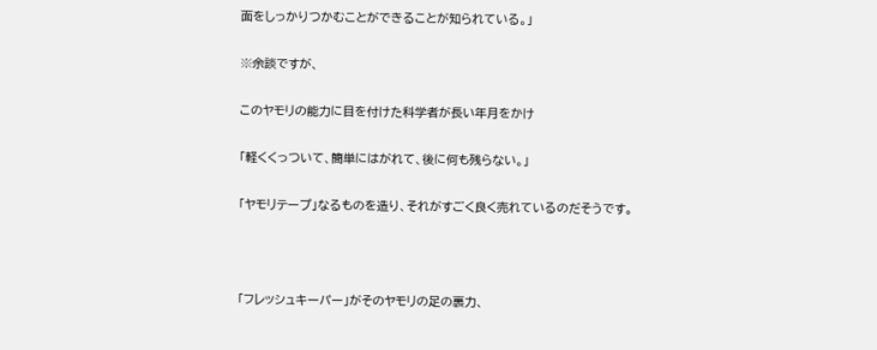面をしっかりつかむことができることが知られている。」

※余談ですが、

このヤモリの能力に目を付けた科学者が長い年月をかけ

「軽くくっついて、簡単にはがれて、後に何も残らない。」

「ヤモリテープ」なるものを造り、それがすごく良く売れているのだそうです。



「フレッシュキーパー」がそのヤモリの足の裏力、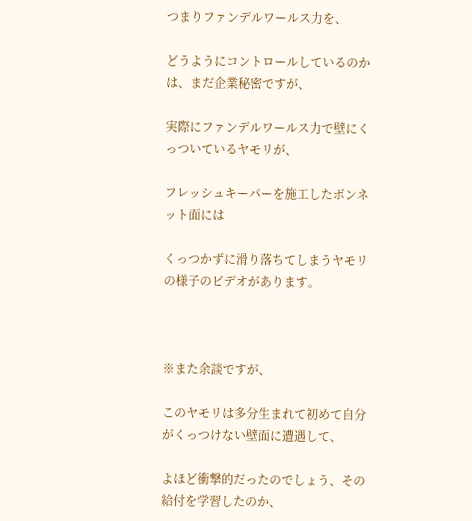つまりファンデルワールス力を、

どうようにコントロールしているのかは、まだ企業秘密ですが、

実際にファンデルワールス力で壁にくっついているヤモリが、

フレッシュキーパーを施工したボンネット面には

くっつかずに滑り落ちてしまうヤモリの様子のビデオがあります。



※また余談ですが、

このヤモリは多分生まれて初めて自分がくっつけない壁面に遭遇して、

よほど衝撃的だったのでしょう、その給付を学習したのか、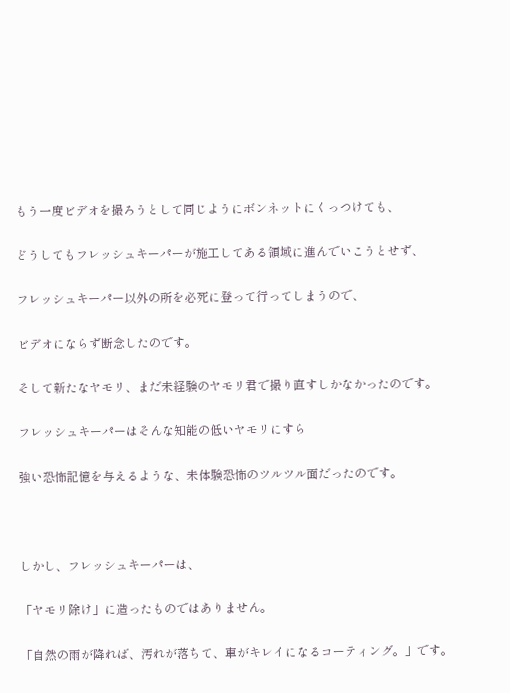もう一度ビデオを撮ろうとして同じようにボンネットにくっつけても、

どうしてもフレッシュキーパーが施工してある領域に進んでいこうとせず、

フレッシュキーパー以外の所を必死に登って行ってしまうので、

ビデオにならず断念したのです。

そして新たなヤモリ、まだ未経験のヤモリ君で撮り直すしかなかったのです。

フレッシュキーパーはそんな知能の低いヤモリにすら

強い恐怖記憶を与えるような、未体験恐怖のツルツル面だったのです。



しかし、フレッシュキーパーは、

「ヤモリ除け」に造ったものではありません。

「自然の雨が降れば、汚れが落ちて、車がキレイになるコーティング。」です。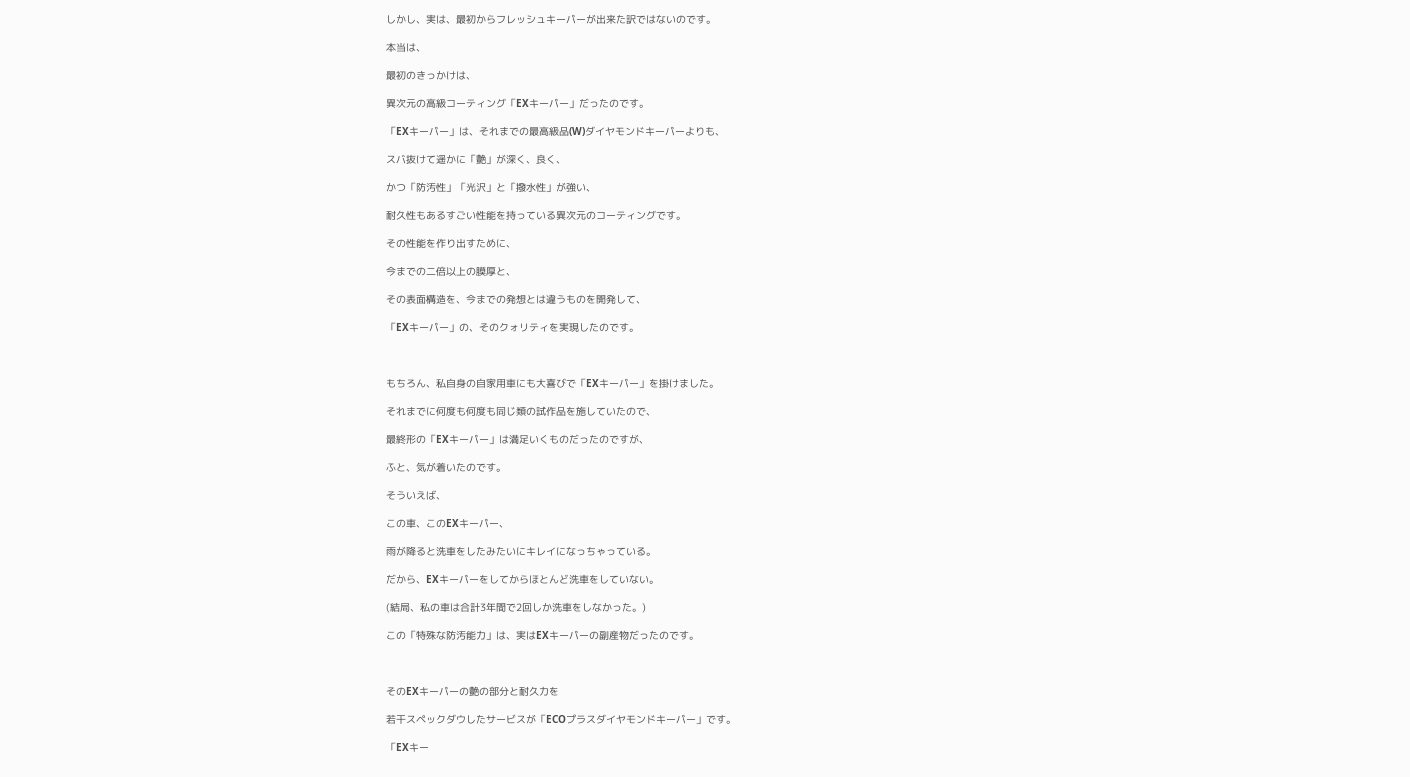しかし、実は、最初からフレッシュキーパーが出来た訳ではないのです。

本当は、

最初のきっかけは、

異次元の高級コーティング「EXキーパー」だったのです。

「EXキーパー」は、それまでの最高級品(W)ダイヤモンドキーパーよりも、

スバ抜けて遥かに「艶」が深く、良く、

かつ「防汚性」「光沢」と「撥水性」が強い、

耐久性もあるすごい性能を持っている異次元のコーティングです。

その性能を作り出すために、

今までの二倍以上の膜厚と、

その表面構造を、今までの発想とは違うものを開発して、

「EXキーパー」の、そのクォリティを実現したのです。



もちろん、私自身の自家用車にも大喜びで「EXキーパー」を掛けました。

それまでに何度も何度も同じ類の試作品を施していたので、

最終形の「EXキーパー」は満足いくものだったのですが、

ふと、気が着いたのです。

そういえば、

この車、このEXキーパー、

雨が降ると洗車をしたみたいにキレイになっちゃっている。

だから、EXキーパーをしてからほとんど洗車をしていない。

(結局、私の車は合計3年間で2回しか洗車をしなかった。)

この「特殊な防汚能力」は、実はEXキーパーの副産物だったのです。



そのEXキーパーの艶の部分と耐久力を

若干スペックダウしたサービスが「ECOプラスダイヤモンドキーパー」です。

「EXキー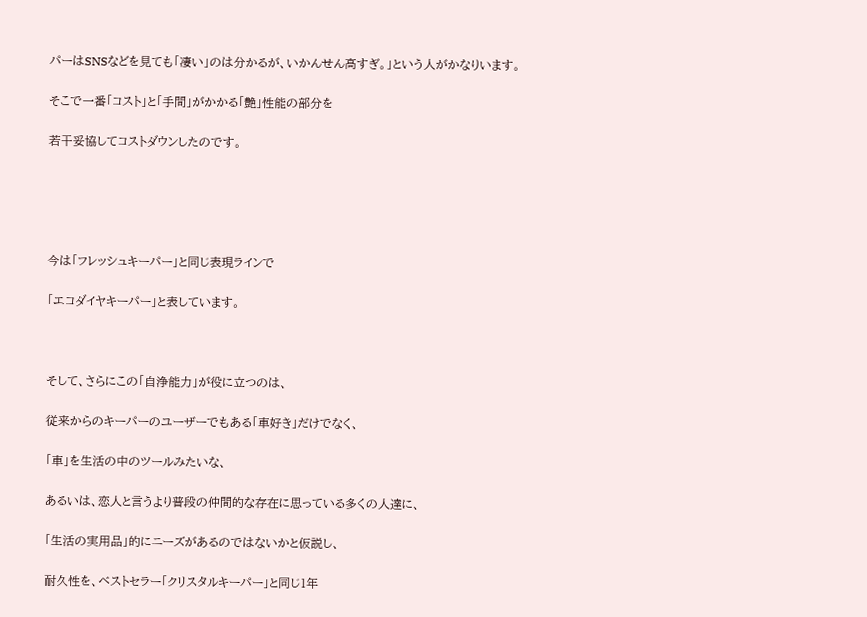パーはSNSなどを見ても「凄い」のは分かるが、いかんせん高すぎ。」という人がかなりいます。

そこで一番「コスト」と「手間」がかかる「艶」性能の部分を

若干妥協してコストダウンしたのです。





今は「フレッシュキーパー」と同じ表現ラインで

「エコダイヤキーパー」と表しています。



そして、さらにこの「自浄能力」が役に立つのは、

従来からのキーパーのユーザーでもある「車好き」だけでなく、

「車」を生活の中のツールみたいな、

あるいは、恋人と言うより普段の仲間的な存在に思っている多くの人達に、

「生活の実用品」的にニーズがあるのではないかと仮説し、

耐久性を、ベストセラー「クリスタルキーパー」と同じ1年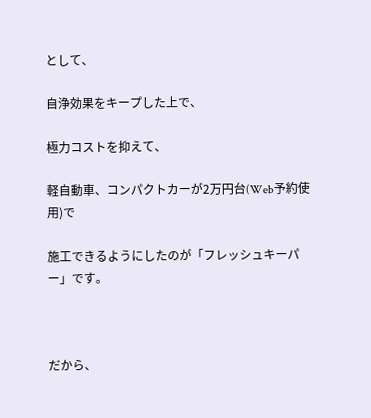として、

自浄効果をキープした上で、

極力コストを抑えて、

軽自動車、コンパクトカーが2万円台(Web予約使用)で

施工できるようにしたのが「フレッシュキーパー」です。



だから、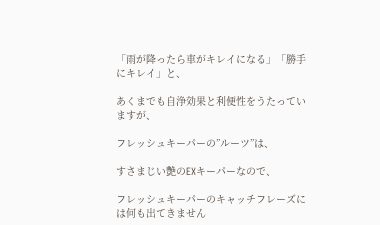「雨が降ったら車がキレイになる」「勝手にキレイ」と、

あくまでも自浄効果と利便性をうたっていますが、

フレッシュキーパーの”ルーツ”は、

すさまじい艶のEXキーパーなので、

フレッシュキーパーのキャッチフレーズには何も出てきません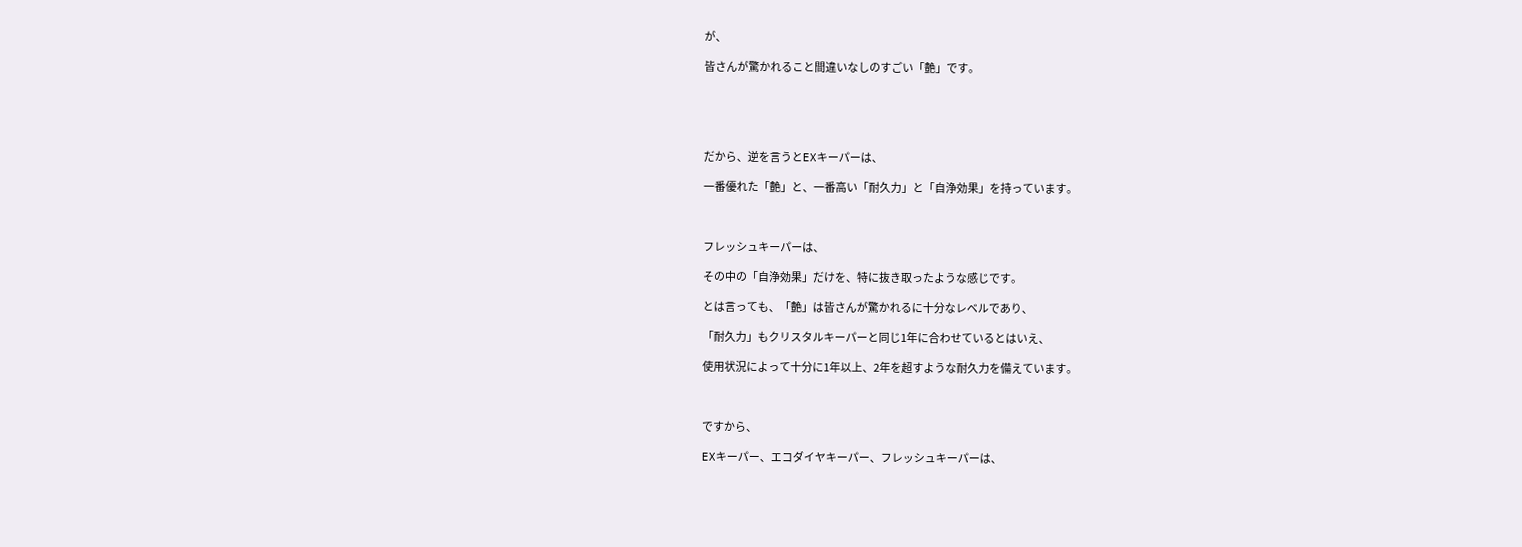が、

皆さんが驚かれること間違いなしのすごい「艶」です。





だから、逆を言うとEXキーパーは、

一番優れた「艶」と、一番高い「耐久力」と「自浄効果」を持っています。



フレッシュキーパーは、

その中の「自浄効果」だけを、特に抜き取ったような感じです。

とは言っても、「艶」は皆さんが驚かれるに十分なレベルであり、

「耐久力」もクリスタルキーパーと同じ1年に合わせているとはいえ、

使用状況によって十分に1年以上、2年を超すような耐久力を備えています。



ですから、

EXキーパー、エコダイヤキーパー、フレッシュキーパーは、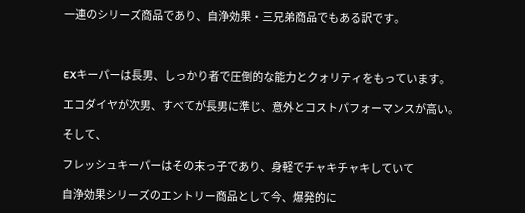一連のシリーズ商品であり、自浄効果・三兄弟商品でもある訳です。



EXキーパーは長男、しっかり者で圧倒的な能力とクォリティをもっています。

エコダイヤが次男、すべてが長男に準じ、意外とコストパフォーマンスが高い。

そして、

フレッシュキーパーはその末っ子であり、身軽でチャキチャキしていて

自浄効果シリーズのエントリー商品として今、爆発的に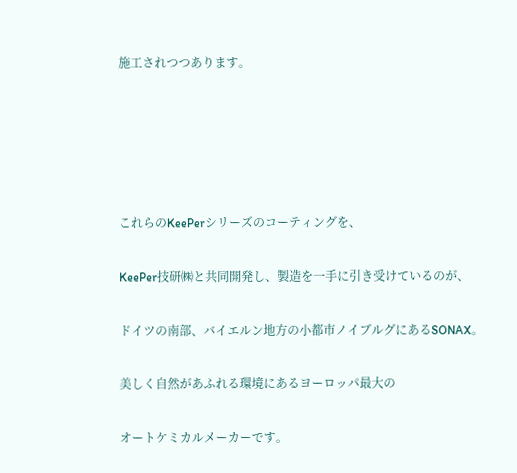施工されつつあります。





これらのKeePerシリーズのコーティングを、

KeePer技研㈱と共同開発し、製造を一手に引き受けているのが、

ドイツの南部、バイエルン地方の小都市ノイブルグにあるSONAX。

美しく自然があふれる環境にあるヨーロッパ最大の

オートケミカルメーカーです。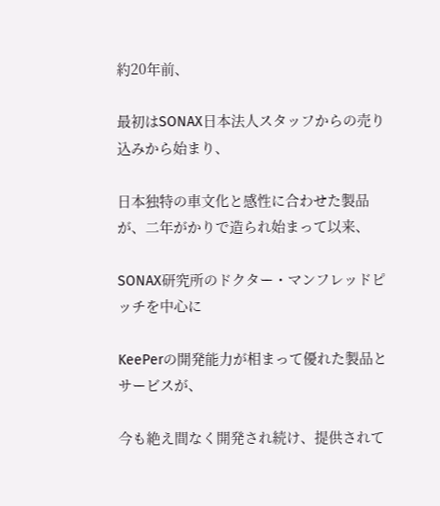約20年前、

最初はSONAX日本法人スタッフからの売り込みから始まり、

日本独特の車文化と感性に合わせた製品が、二年がかりで造られ始まって以来、

SONAX研究所のドクター・マンフレッドピッチを中心に

KeePerの開発能力が相まって優れた製品とサービスが、

今も絶え間なく開発され続け、提供されて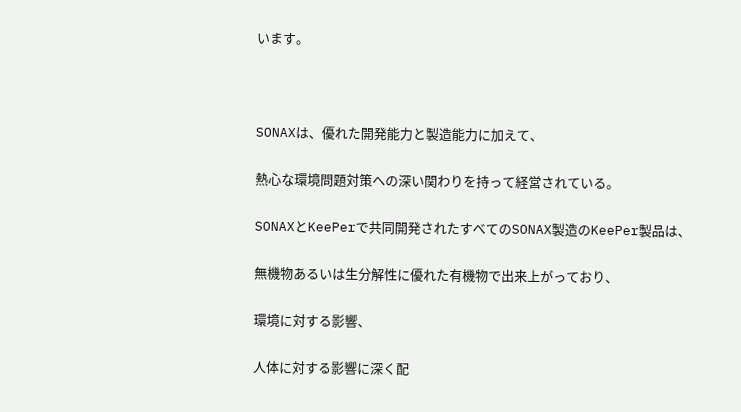います。



SONAXは、優れた開発能力と製造能力に加えて、

熱心な環境問題対策への深い関わりを持って経営されている。

SONAXとKeePerで共同開発されたすべてのSONAX製造のKeePer製品は、

無機物あるいは生分解性に優れた有機物で出来上がっており、

環境に対する影響、

人体に対する影響に深く配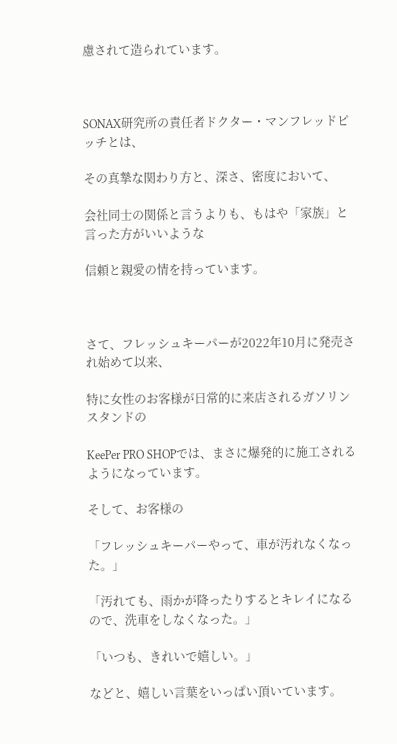慮されて造られています。



SONAX研究所の責任者ドクター・マンフレッドピッチとは、

その真摯な関わり方と、深さ、密度において、

会社同士の関係と言うよりも、もはや「家族」と言った方がいいような

信頼と親愛の情を持っています。



さて、フレッシュキーパーが2022年10月に発売され始めて以来、

特に女性のお客様が日常的に来店されるガソリンスタンドの

KeePer PRO SHOPでは、まさに爆発的に施工されるようになっています。

そして、お客様の

「フレッシュキーパーやって、車が汚れなくなった。」

「汚れても、雨かが降ったりするとキレイになるので、洗車をしなくなった。」

「いつも、きれいで嬉しい。」

などと、嬉しい言葉をいっぱい頂いています。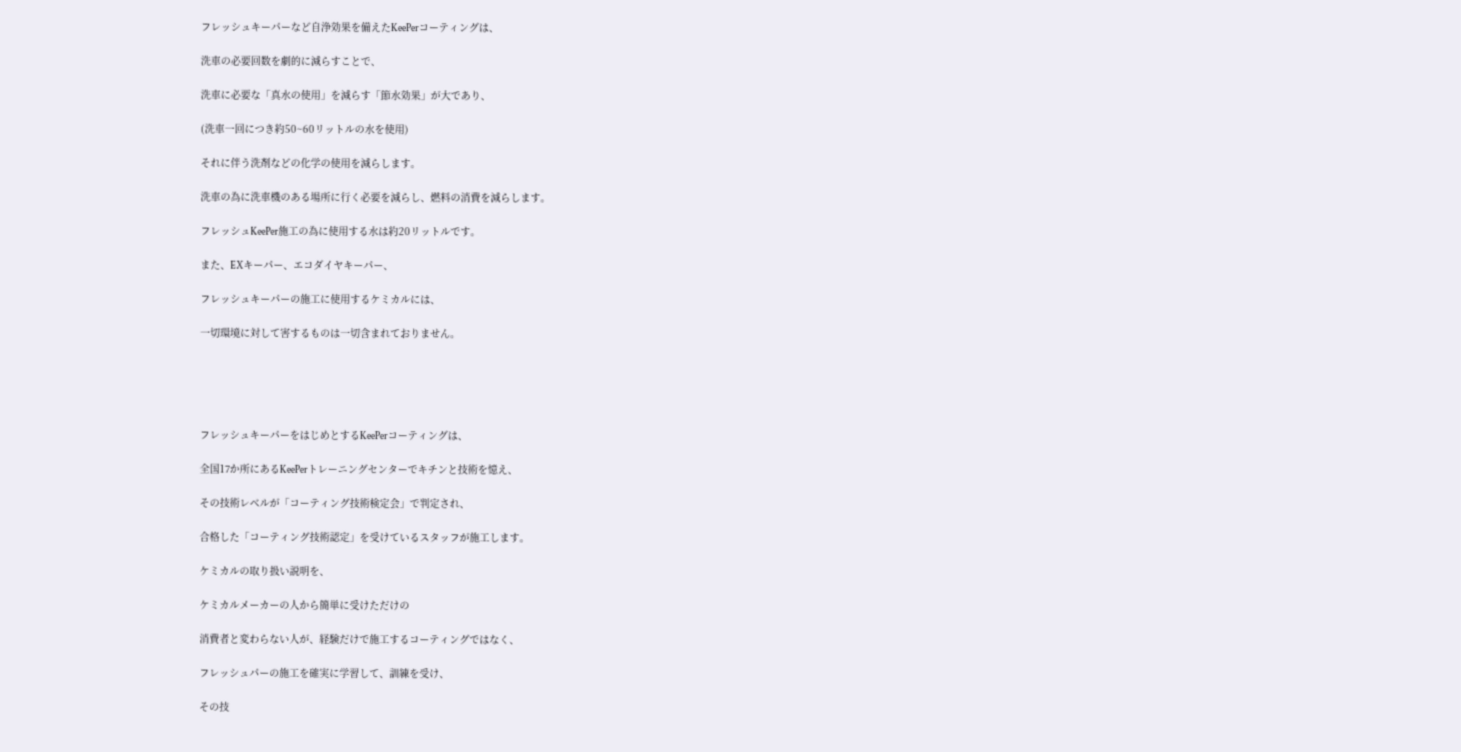フレッシュキーパーなど自浄効果を備えたKeePerコーティングは、

洗車の必要回数を劇的に減らすことで、

洗車に必要な「真水の使用」を減らす「節水効果」が大であり、

(洗車一回につき約50~60リットルの水を使用)

それに伴う洗剤などの化学の使用を減らします。

洗車の為に洗車機のある場所に行く必要を減らし、燃料の消費を減らします。

フレッシュKeePer施工の為に使用する水は約20リットルです。

また、EXキーパー、エコダイヤキーパー、

フレッシュキーパーの施工に使用するケミカルには、

一切環境に対して害するものは一切含まれておりません。





フレッシュキーパーをはじめとするKeePerコーティングは、

全国17か所にあるKeePerトレーニングセンターでキチンと技術を憶え、

その技術レベルが「コーティング技術検定会」で判定され、

合格した「コーティング技術認定」を受けているスタッフが施工します。

ケミカルの取り扱い説明を、

ケミカルメーカーの人から簡単に受けただけの

消費者と変わらない人が、経験だけで施工するコーティングではなく、

フレッシュパーの施工を確実に学習して、訓練を受け、

その技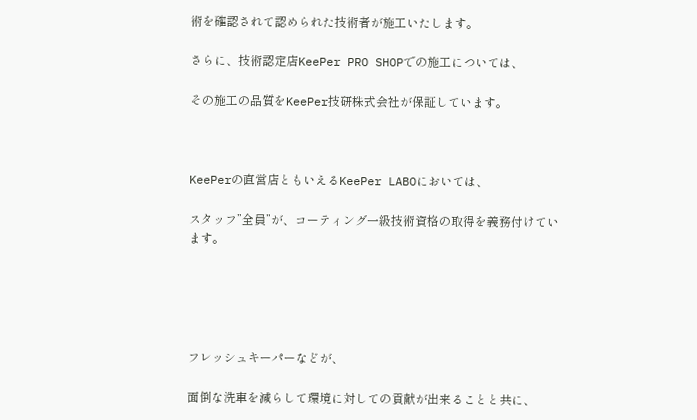術を確認されて認められた技術者が施工いたします。

さらに、技術認定店KeePer PRO SHOPでの施工については、

その施工の品質をKeePer技研株式会社が保証しています。



KeePerの直営店ともいえるKeePer LABOにおいては、

スタッフ”全員”が、コーティング一級技術資格の取得を義務付けています。





フレッシュキーパーなどが、

面倒な洗車を減らして環境に対しての貢献が出来ることと共に、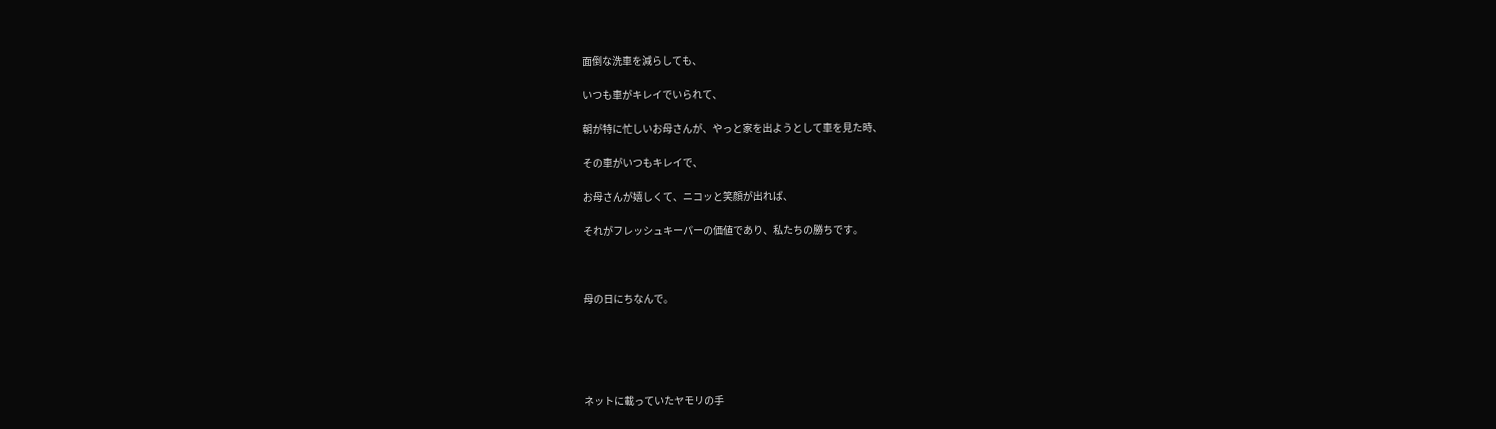面倒な洗車を減らしても、

いつも車がキレイでいられて、

朝が特に忙しいお母さんが、やっと家を出ようとして車を見た時、

その車がいつもキレイで、

お母さんが嬉しくて、ニコッと笑顔が出れば、

それがフレッシュキーパーの価値であり、私たちの勝ちです。



母の日にちなんで。





ネットに載っていたヤモリの手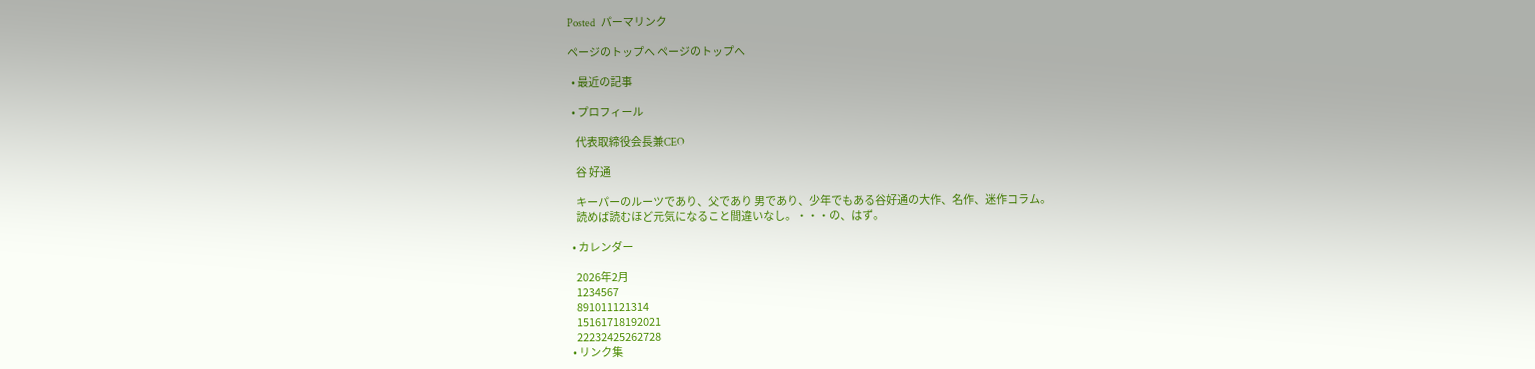Posted   パーマリンク

ページのトップへ ページのトップへ

  • 最近の記事

  • プロフィール

    代表取締役会長兼CEO

    谷 好通

    キーパーのルーツであり、父であり 男であり、少年でもある谷好通の大作、名作、迷作コラム。
    読めば読むほど元気になること間違いなし。・・・の、はず。

  • カレンダー

    2026年2月
    1234567
    891011121314
    15161718192021
    22232425262728
  • リンク集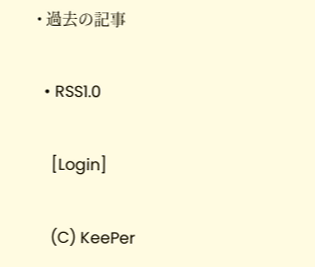• 過去の記事

  • RSS1.0

    [Login]

    (C) KeePer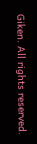Giken. All rights reserved.